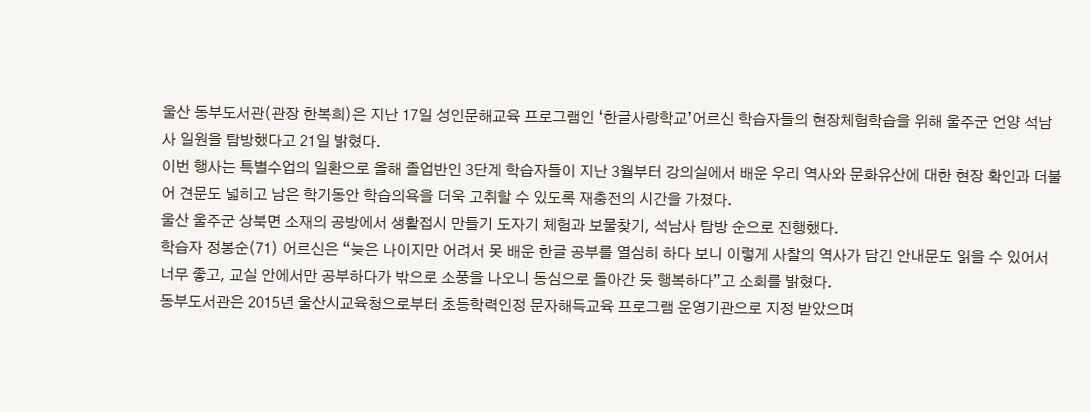울산 동부도서관(관장 한복희)은 지난 17일 성인문해교육 프로그램인 ‘한글사랑학교’어르신 학습자들의 현장체험학습을 위해 울주군 언양 석남사 일원을 탐방했다고 21일 밝혔다.
이번 행사는 특별수업의 일환으로 올해 졸업반인 3단계 학습자들이 지난 3월부터 강의실에서 배운 우리 역사와 문화유산에 대한 현장 확인과 더불어 견문도 넓히고 남은 학기동안 학습의욕을 더욱 고취할 수 있도록 재충전의 시간을 가졌다.
울산 울주군 상북면 소재의 공방에서 생활접시 만들기 도자기 체험과 보물찾기, 석남사 탐방 순으로 진행했다.
학습자 정봉순(71) 어르신은 “늦은 나이지만 어려서 못 배운 한글 공부를 열심히 하다 보니 이렇게 사찰의 역사가 담긴 안내문도 읽을 수 있어서 너무 좋고, 교실 안에서만 공부하다가 밖으로 소풍을 나오니 동심으로 돌아간 듯 행복하다”고 소회를 밝혔다.
동부도서관은 2015년 울산시교육청으로부터 초등학력인정 문자해득교육 프로그램 운영기관으로 지정 받았으며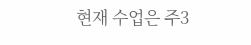현재 수업은 주3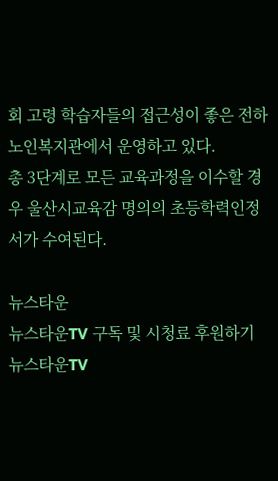회 고령 학습자들의 접근성이 좋은 전하노인복지관에서 운영하고 있다.
총 3단계로 모든 교육과정을 이수할 경우 울산시교육감 명의의 초등학력인정서가 수여된다.

뉴스타운
뉴스타운TV 구독 및 시청료 후원하기
뉴스타운TV